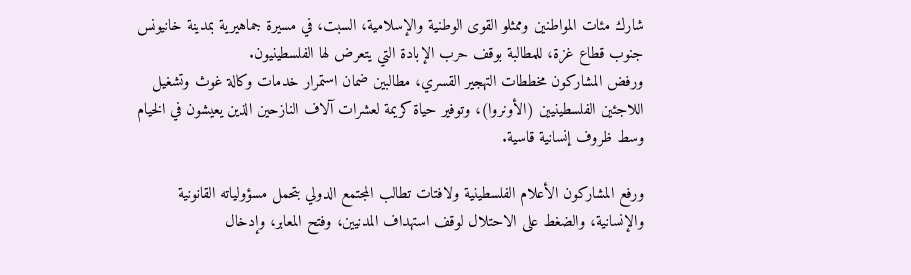شارك مئات المواطنين وممثلو القوى الوطنية والإسلامية، السبت، في مسيرة جماهيرية بمدينة خانيونس جنوب قطاع غزة، للمطالبة بوقف حرب الإبادة التي يتعرض لها الفلسطينيون.
ورفض المشاركون مخططات التهجير القسري، مطالبين ضمان استمرار خدمات وكالة غوث وتشغيل اللاجئين الفلسطينيين (الأونروا)، وتوفير حياة كريمة لعشرات آلاف النازحين الذين يعيشون في الخيام وسط ظروف إنسانية قاسية.

ورفع المشاركون الأعلام الفلسطينية ولافتات تطالب المجتمع الدولي بتحمل مسؤولياته القانونية والإنسانية، والضغط على الاحتلال لوقف استهداف المدنيين، وفتح المعابر، وإدخال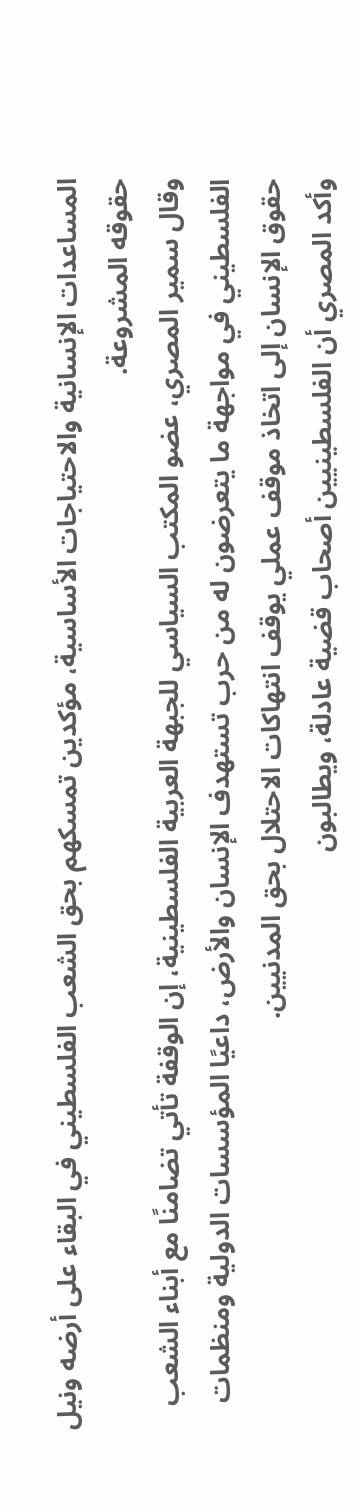المساعدات الإنسانية والاحتياجات الأساسية، مؤكدين تمسكهم بحق الشعب الفلسطيني في البقاء على أرضه ونيل حقوقه المشروعة.
وقال سمير المصري، عضو المكتب السياسي للجبهة العربية الفلسطينية، إن الوقفة تأتي تضامنًا مع أبناء الشعب الفلسطيني في مواجهة ما يتعرضون له من حرب تستهدف الإنسان والأرض، داعيًا المؤسسات الدولية ومنظمات حقوق الإنسان إلى اتخاذ موقف عملي يوقف انتهاكات الاحتلال بحق المدنيين.
وأكد المصري أن الفلسطينيين أصحاب قضية عادلة، ويطالبون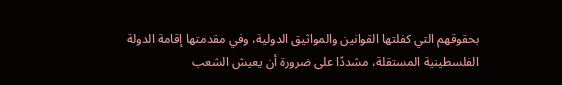بحقوقهم التي كفلتها القوانين والمواثيق الدولية، وفي مقدمتها إقامة الدولة الفلسطينية المستقلة، مشددًا على ضرورة أن يعيش الشعب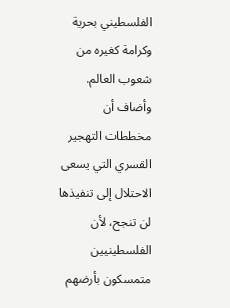الفلسطيني بحرية وكرامة كغيره من شعوب العالم.
وأضاف أن مخططات التهجير القسري التي يسعى الاحتلال إلى تنفيذها لن تنجح، لأن الفلسطينيين متمسكون بأرضهم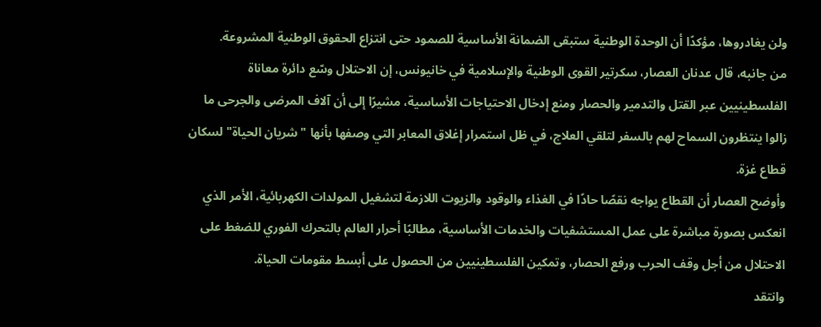ولن يغادروها، مؤكدًا أن الوحدة الوطنية ستبقى الضمانة الأساسية للصمود حتى انتزاع الحقوق الوطنية المشروعة.
من جانبه، قال عدنان العصار، سكرتير القوى الوطنية والإسلامية في خانيونس، إن الاحتلال وسّع دائرة معاناة الفلسطينيين عبر القتل والتدمير والحصار ومنع إدخال الاحتياجات الأساسية، مشيرًا إلى أن آلاف المرضى والجرحى ما زالوا ينتظرون السماح لهم بالسفر لتلقي العلاج، في ظل استمرار إغلاق المعابر التي وصفها بأنها "شريان الحياة" لسكان قطاع غزة.
وأوضح العصار أن القطاع يواجه نقصًا حادًا في الغذاء والوقود والزيوت اللازمة لتشغيل المولدات الكهربائية، الأمر الذي انعكس بصورة مباشرة على عمل المستشفيات والخدمات الأساسية، مطالبًا أحرار العالم بالتحرك الفوري للضغط على الاحتلال من أجل وقف الحرب ورفع الحصار، وتمكين الفلسطينيين من الحصول على أبسط مقومات الحياة.
وانتقد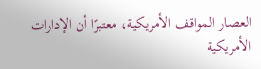العصار المواقف الأمريكية، معتبرًا أن الإدارات الأمريكية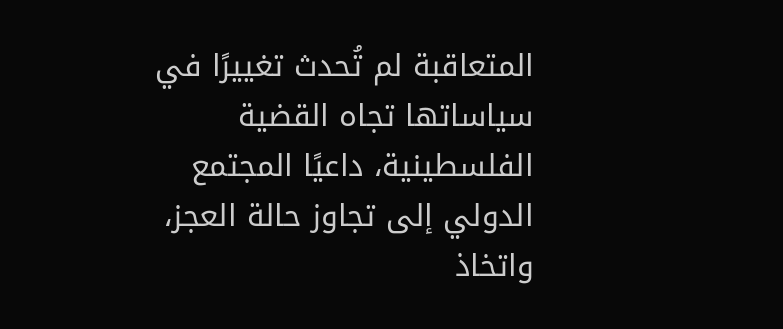المتعاقبة لم تُحدث تغييرًا في سياساتها تجاه القضية الفلسطينية، داعيًا المجتمع الدولي إلى تجاوز حالة العجز، واتخاذ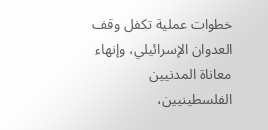خطوات عملية تكفل وقف العدوان الإسرائيلي، وإنهاء معاناة المدنيين الفلسطينيين،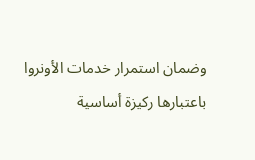وضمان استمرار خدمات الأونروا باعتبارها ركيزة أساسية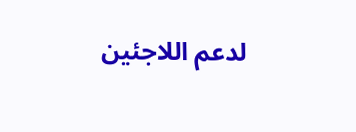لدعم اللاجئين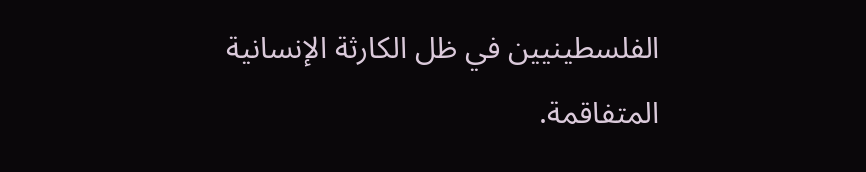الفلسطينيين في ظل الكارثة الإنسانية المتفاقمة.